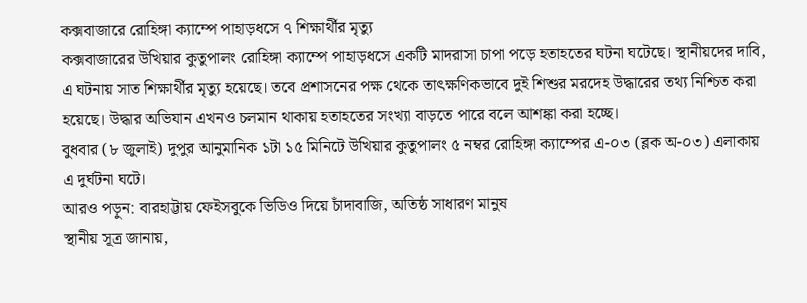কক্সবাজারে রোহিঙ্গা ক্যাম্পে পাহাড়ধসে ৭ শিক্ষার্থীর মৃত্যু
কক্সবাজারের উখিয়ার কুতুপালং রোহিঙ্গা ক্যাম্পে পাহাড়ধসে একটি মাদরাসা চাপা পড়ে হতাহতের ঘটনা ঘটেছে। স্থানীয়দের দাবি, এ ঘটনায় সাত শিক্ষার্থীর মৃত্যু হয়েছে। তবে প্রশাসনের পক্ষ থেকে তাৎক্ষণিকভাবে দুই শিশুর মরদেহ উদ্ধারের তথ্য নিশ্চিত করা হয়েছে। উদ্ধার অভিযান এখনও চলমান থাকায় হতাহতের সংখ্যা বাড়তে পারে বলে আশঙ্কা করা হচ্ছে।
বুধবার (৮ জুলাই) দুপুর আনুমানিক ১টা ১৫ মিনিটে উখিয়ার কুতুপালং ৫ নম্বর রোহিঙ্গা ক্যাম্পের এ-০৩ (ব্লক অ-০৩) এলাকায় এ দুর্ঘটনা ঘটে।
আরও পড়ুন: বারহাট্টায় ফেইসবুকে ভিডিও দিয়ে চাঁদাবাজি, অতিষ্ঠ সাধারণ মানুষ
স্থানীয় সূত্র জানায়,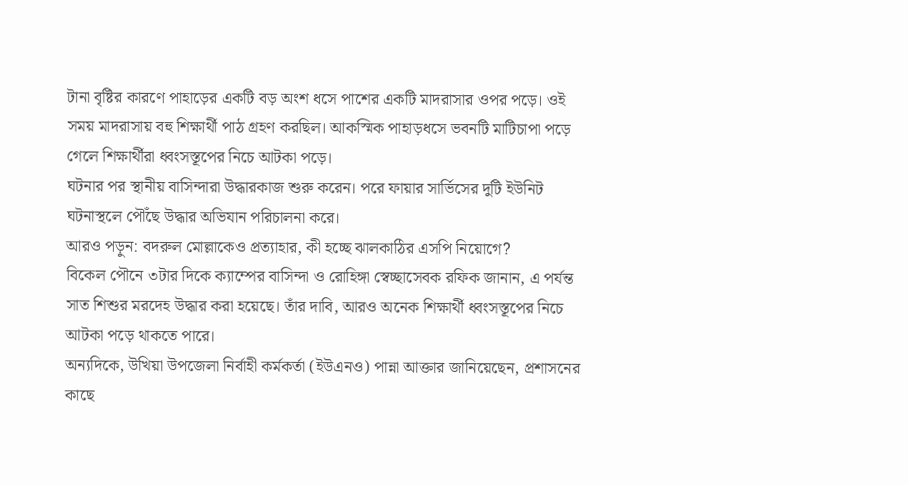টানা বৃষ্টির কারণে পাহাড়ের একটি বড় অংশ ধসে পাশের একটি মাদরাসার ওপর পড়ে। ওই সময় মাদরাসায় বহু শিক্ষার্থী পাঠ গ্রহণ করছিল। আকস্মিক পাহাড়ধসে ভবনটি মাটিচাপা পড়ে গেলে শিক্ষার্থীরা ধ্বংসস্তূপের নিচে আটকা পড়ে।
ঘটনার পর স্থানীয় বাসিন্দারা উদ্ধারকাজ শুরু করেন। পরে ফায়ার সার্ভিসের দুটি ইউনিট ঘটনাস্থলে পৌঁছে উদ্ধার অভিযান পরিচালনা করে।
আরও পড়ুন: বদরুল মোল্লাকেও প্রত্যাহার, কী হচ্ছে ঝালকাঠির এসপি নিয়োগে?
বিকেল পৌনে ৩টার দিকে ক্যাম্পের বাসিন্দা ও রোহিঙ্গা স্বেচ্ছাসেবক রফিক জানান, এ পর্যন্ত সাত শিশুর মরদেহ উদ্ধার করা হয়েছে। তাঁর দাবি, আরও অনেক শিক্ষার্থী ধ্বংসস্তূপের নিচে আটকা পড়ে থাকতে পারে।
অন্যদিকে, উখিয়া উপজেলা নির্বাহী কর্মকর্তা (ইউএনও) পান্না আক্তার জানিয়েছেন, প্রশাসনের কাছে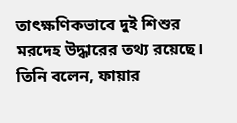তাৎক্ষণিকভাবে দুই শিশুর মরদেহ উদ্ধারের তথ্য রয়েছে। তিনি বলেন, ফায়ার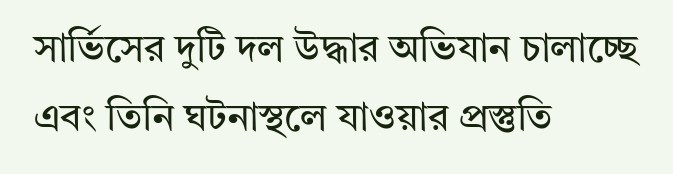সার্ভিসের দুটি দল উদ্ধার অভিযান চালাচ্ছে এবং তিনি ঘটনাস্থলে যাওয়ার প্রস্তুতি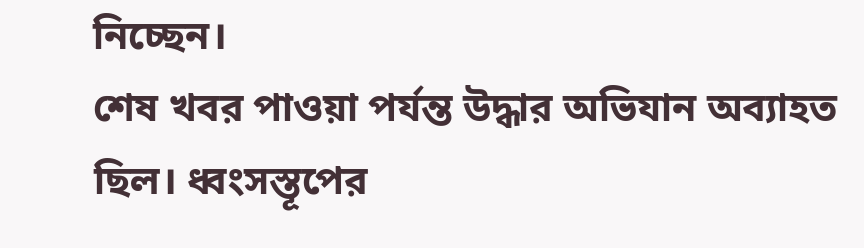নিচ্ছেন।
শেষ খবর পাওয়া পর্যন্ত উদ্ধার অভিযান অব্যাহত ছিল। ধ্বংসস্তূপের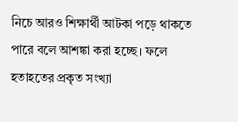নিচে আরও শিক্ষার্থী আটকা পড়ে থাকতে পারে বলে আশঙ্কা করা হচ্ছে। ফলে হতাহতের প্রকৃত সংখ্যা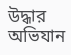উদ্ধার অভিযান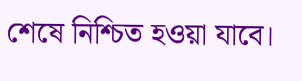শেষে নিশ্চিত হওয়া যাবে।